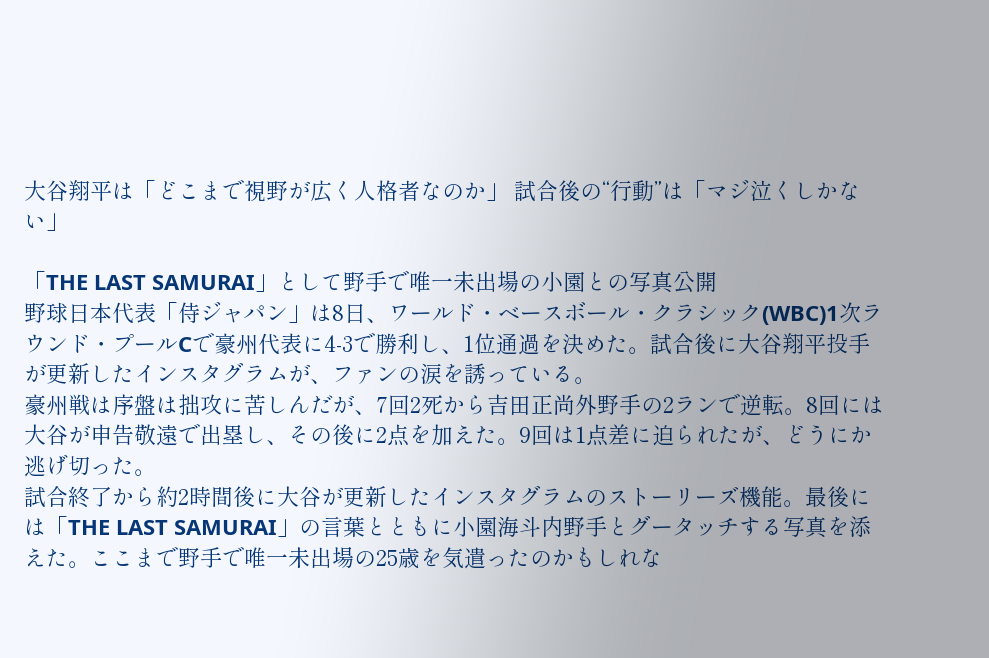大谷翔平は「どこまで視野が広く人格者なのか」 試合後の“行動”は「マジ泣くしかない」

「THE LAST SAMURAI」として野手で唯一未出場の小園との写真公開
野球日本代表「侍ジャパン」は8日、ワールド・ベースボール・クラシック(WBC)1次ラウンド・プールCで豪州代表に4-3で勝利し、1位通過を決めた。試合後に大谷翔平投手が更新したインスタグラムが、ファンの涙を誘っている。
豪州戦は序盤は拙攻に苦しんだが、7回2死から吉田正尚外野手の2ランで逆転。8回には大谷が申告敬遠で出塁し、その後に2点を加えた。9回は1点差に迫られたが、どうにか逃げ切った。
試合終了から約2時間後に大谷が更新したインスタグラムのストーリーズ機能。最後には「THE LAST SAMURAI」の言葉とともに小園海斗内野手とグータッチする写真を添えた。ここまで野手で唯一未出場の25歳を気遣ったのかもしれな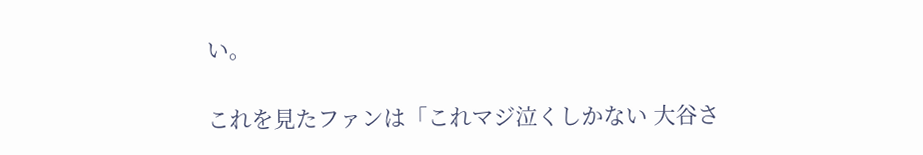い。

これを見たファンは「これマジ泣くしかない 大谷さ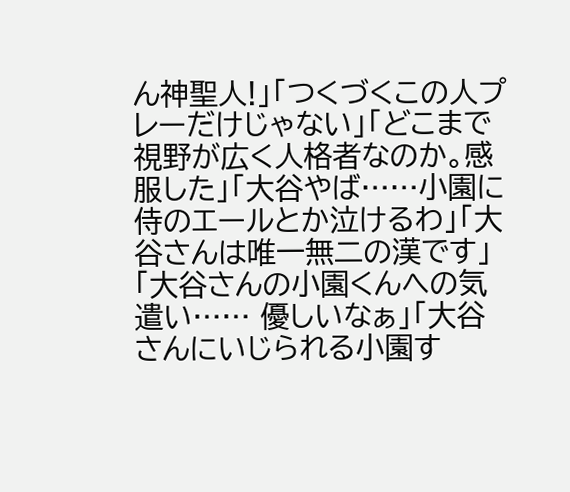ん神聖人!」「つくづくこの人プレーだけじゃない」「どこまで視野が広く人格者なのか。感服した」「大谷やば……小園に侍のエールとか泣けるわ」「大谷さんは唯一無二の漢です」「大谷さんの小園くんへの気遣い…… 優しいなぁ」「大谷さんにいじられる小園す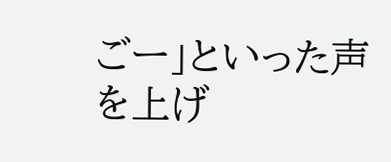ごー」といった声を上げ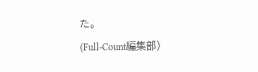た。
(Full-Count編集部)